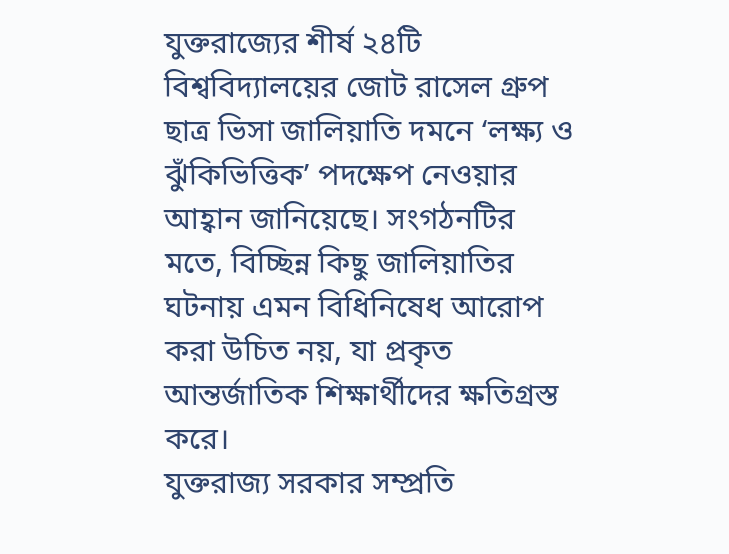যুক্তরাজ্যের শীর্ষ ২৪টি বিশ্ববিদ্যালয়ের জোট রাসেল গ্রুপ ছাত্র ভিসা জালিয়াতি দমনে ‘লক্ষ্য ও ঝুঁকিভিত্তিক’ পদক্ষেপ নেওয়ার আহ্বান জানিয়েছে। সংগঠনটির মতে, বিচ্ছিন্ন কিছু জালিয়াতির ঘটনায় এমন বিধিনিষেধ আরোপ করা উচিত নয়, যা প্রকৃত আন্তর্জাতিক শিক্ষার্থীদের ক্ষতিগ্রস্ত করে।
যুক্তরাজ্য সরকার সম্প্রতি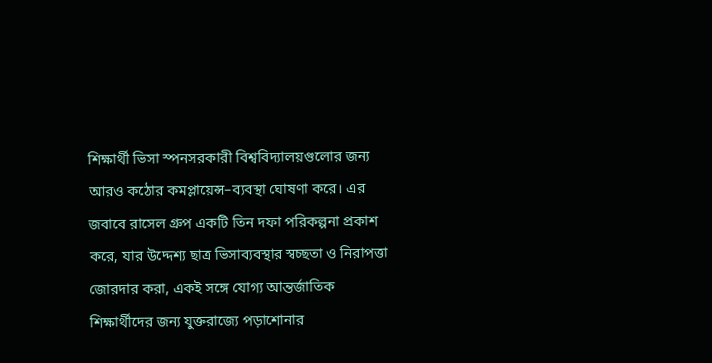শিক্ষার্থী ভিসা স্পনসরকারী বিশ্ববিদ্যালয়গুলোর জন্য আরও কঠোর কমপ্লায়েন্স–ব্যবস্থা ঘোষণা করে। এর জবাবে রাসেল গ্রুপ একটি তিন দফা পরিকল্পনা প্রকাশ করে, যার উদ্দেশ্য ছাত্র ভিসাব্যবস্থার স্বচ্ছতা ও নিরাপত্তা জোরদার করা, একই সঙ্গে যোগ্য আন্তর্জাতিক শিক্ষার্থীদের জন্য যুক্তরাজ্যে পড়াশোনার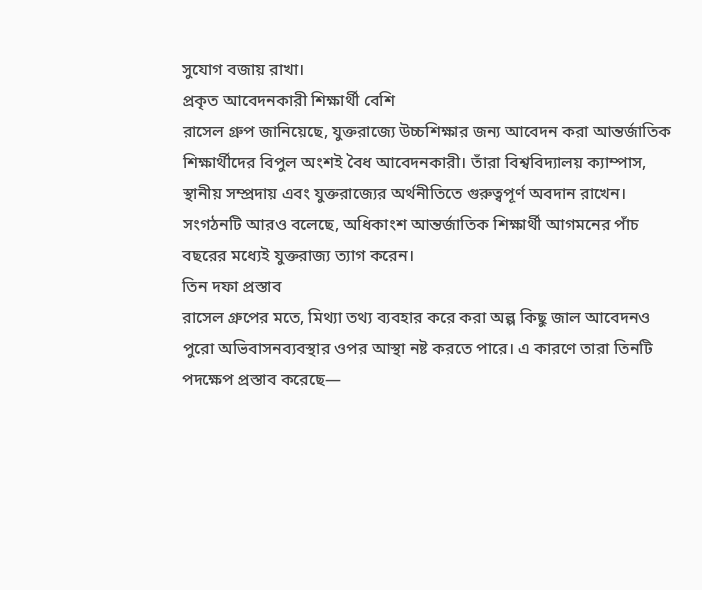সুযোগ বজায় রাখা।
প্রকৃত আবেদনকারী শিক্ষার্থী বেশি
রাসেল গ্রুপ জানিয়েছে, যুক্তরাজ্যে উচ্চশিক্ষার জন্য আবেদন করা আন্তর্জাতিক শিক্ষার্থীদের বিপুল অংশই বৈধ আবেদনকারী। তাঁরা বিশ্ববিদ্যালয় ক্যাম্পাস, স্থানীয় সম্প্রদায় এবং যুক্তরাজ্যের অর্থনীতিতে গুরুত্বপূর্ণ অবদান রাখেন। সংগঠনটি আরও বলেছে, অধিকাংশ আন্তর্জাতিক শিক্ষার্থী আগমনের পাঁচ বছরের মধ্যেই যুক্তরাজ্য ত্যাগ করেন।
তিন দফা প্রস্তাব
রাসেল গ্রুপের মতে, মিথ্যা তথ্য ব্যবহার করে করা অল্প কিছু জাল আবেদনও পুরো অভিবাসনব্যবস্থার ওপর আস্থা নষ্ট করতে পারে। এ কারণে তারা তিনটি পদক্ষেপ প্রস্তাব করেছে—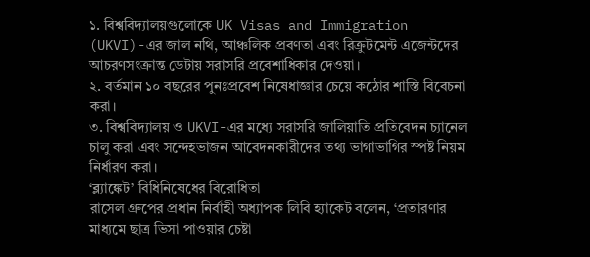১. বিশ্ববিদ্যালয়গুলোকে UK Visas and Immigration (UKVI)-এর জাল নথি, আঞ্চলিক প্রবণতা এবং রিক্রুটমেন্ট এজেন্টদের আচরণসংক্রান্ত ডেটায় সরাসরি প্রবেশাধিকার দেওয়া।
২. বর্তমান ১০ বছরের পুনঃপ্রবেশ নিষেধাজ্ঞার চেয়ে কঠোর শাস্তি বিবেচনা করা।
৩. বিশ্ববিদ্যালয় ও UKVI-এর মধ্যে সরাসরি জালিয়াতি প্রতিবেদন চ্যানেল চালু করা এবং সন্দেহভাজন আবেদনকারীদের তথ্য ভাগাভাগির স্পষ্ট নিয়ম নির্ধারণ করা।
‘ব্ল্যাঙ্কেট’ বিধিনিষেধের বিরোধিতা
রাসেল গ্রুপের প্রধান নির্বাহী অধ্যাপক লিবি হ্যাকেট বলেন, ‘প্রতারণার মাধ্যমে ছাত্র ভিসা পাওয়ার চেষ্টা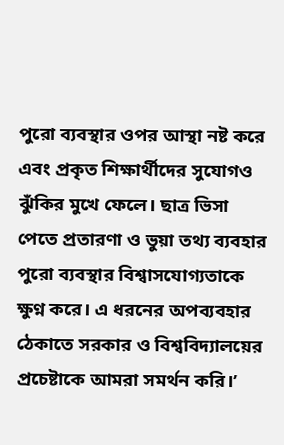পুরো ব্যবস্থার ওপর আস্থা নষ্ট করে এবং প্রকৃত শিক্ষার্থীদের সুযোগও ঝুঁকির মুখে ফেলে। ছাত্র ভিসা পেতে প্রতারণা ও ভুয়া তথ্য ব্যবহার পুরো ব্যবস্থার বিশ্বাসযোগ্যতাকে ক্ষুণ্ন করে। এ ধরনের অপব্যবহার ঠেকাতে সরকার ও বিশ্ববিদ্যালয়ের প্রচেষ্টাকে আমরা সমর্থন করি।’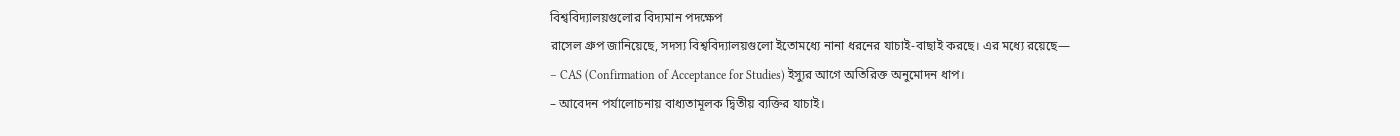বিশ্ববিদ্যালয়গুলোর বিদ্যমান পদক্ষেপ
রাসেল গ্রুপ জানিয়েছে, সদস্য বিশ্ববিদ্যালয়গুলো ইতোমধ্যে নানা ধরনের যাচাই-বাছাই করছে। এর মধ্যে রয়েছে—
– CAS (Confirmation of Acceptance for Studies) ইস্যুর আগে অতিরিক্ত অনুমোদন ধাপ।
– আবেদন পর্যালোচনায় বাধ্যতামূলক দ্বিতীয় ব্যক্তির যাচাই।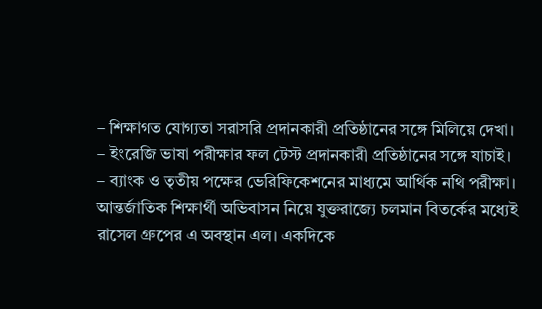– শিক্ষাগত যোগ্যতা সরাসরি প্রদানকারী প্রতিষ্ঠানের সঙ্গে মিলিয়ে দেখা।
– ইংরেজি ভাষা পরীক্ষার ফল টেস্ট প্রদানকারী প্রতিষ্ঠানের সঙ্গে যাচাই।
– ব্যাংক ও তৃতীয় পক্ষের ভেরিফিকেশনের মাধ্যমে আর্থিক নথি পরীক্ষা।
আন্তর্জাতিক শিক্ষার্থী অভিবাসন নিয়ে যুক্তরাজ্যে চলমান বিতর্কের মধ্যেই রাসেল গ্রুপের এ অবস্থান এল। একদিকে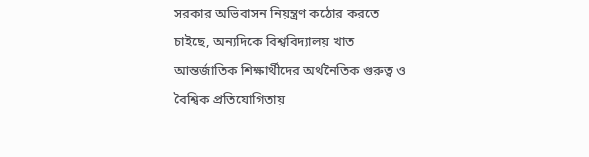সরকার অভিবাসন নিয়ন্ত্রণ কঠোর করতে চাইছে, অন্যদিকে বিশ্ববিদ্যালয় খাত আন্তর্জাতিক শিক্ষার্থীদের অর্থনৈতিক গুরুত্ব ও বৈশ্বিক প্রতিযোগিতায়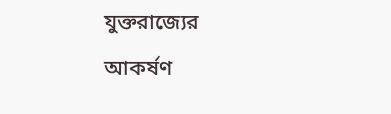যুক্তরাজ্যের আকর্ষণ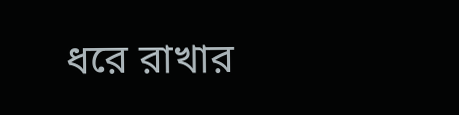ধরে রাখার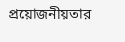প্রয়োজনীয়তার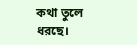কথা তুলে ধরছে।